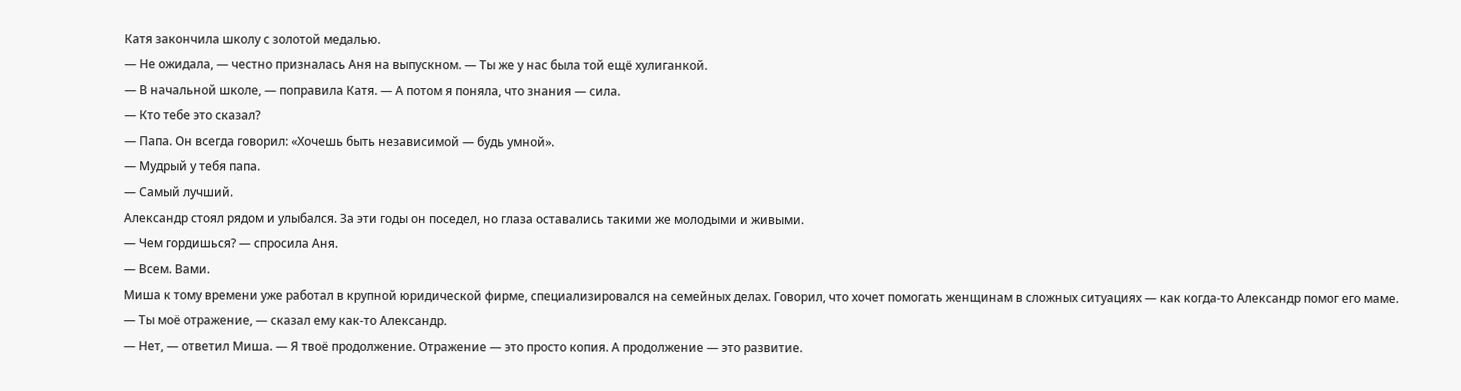Катя закончила школу с золотой медалью.
— Не ожидала, — честно призналась Аня на выпускном. — Ты же у нас была той ещё хулиганкой.
— В начальной школе, — поправила Катя. — А потом я поняла, что знания — сила.
— Кто тебе это сказал?
— Папа. Он всегда говорил: «Хочешь быть независимой — будь умной».
— Мудрый у тебя папа.
— Самый лучший.
Александр стоял рядом и улыбался. За эти годы он поседел, но глаза оставались такими же молодыми и живыми.
— Чем гордишься? — спросила Аня.
— Всем. Вами.
Миша к тому времени уже работал в крупной юридической фирме, специализировался на семейных делах. Говорил, что хочет помогать женщинам в сложных ситуациях — как когда-то Александр помог его маме.
— Ты моё отражение, — сказал ему как-то Александр.
— Нет, — ответил Миша. — Я твоё продолжение. Отражение — это просто копия. А продолжение — это развитие.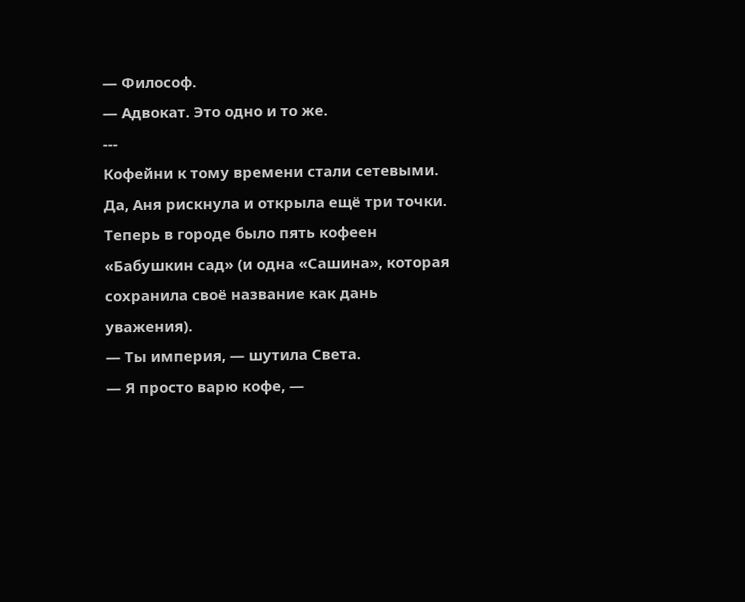— Философ.
— Адвокат. Это одно и то же.
---
Кофейни к тому времени стали сетевыми.
Да, Аня рискнула и открыла ещё три точки. Теперь в городе было пять кофеен «Бабушкин сад» (и одна «Сашина», которая сохранила своё название как дань уважения).
— Ты империя, — шутила Света.
— Я просто варю кофе, —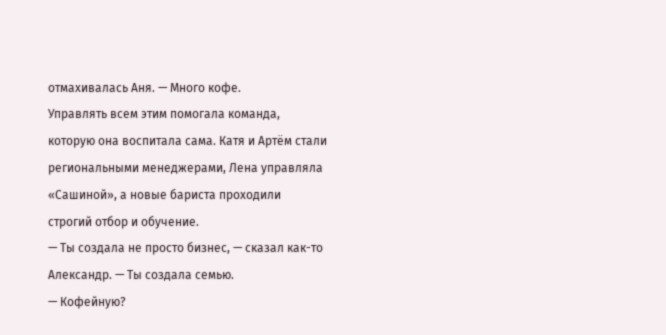отмахивалась Аня. — Много кофе.
Управлять всем этим помогала команда, которую она воспитала сама. Катя и Артём стали региональными менеджерами, Лена управляла «Сашиной», а новые бариста проходили строгий отбор и обучение.
— Ты создала не просто бизнес, — сказал как-то Александр. — Ты создала семью.
— Кофейную?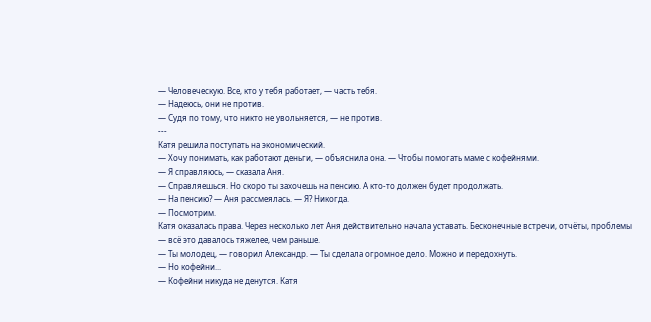— Человеческую. Все, кто у тебя работает, — часть тебя.
— Надеюсь, они не против.
— Судя по тому, что никто не увольняется, — не против.
---
Катя решила поступать на экономический.
— Хочу понимать, как работают деньги, — объяснила она. — Чтобы помогать маме с кофейнями.
— Я справляюсь, — сказала Аня.
— Справляешься. Но скоро ты захочешь на пенсию. А кто-то должен будет продолжать.
— На пенсию? — Аня рассмеялась. — Я? Никогда.
— Посмотрим.
Катя оказалась права. Через несколько лет Аня действительно начала уставать. Бесконечные встречи, отчёты, проблемы — всё это давалось тяжелее, чем раньше.
— Ты молодец, — говорил Александр. — Ты сделала огромное дело. Можно и передохнуть.
— Но кофейни...
— Кофейни никуда не денутся. Катя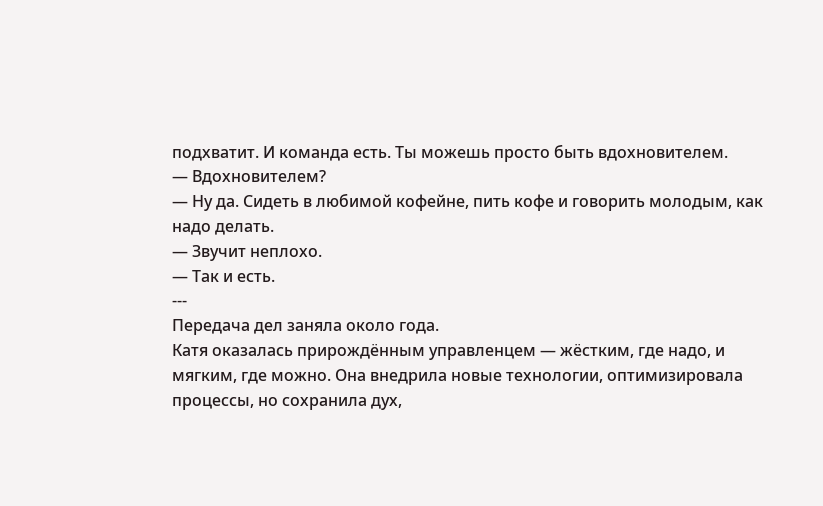подхватит. И команда есть. Ты можешь просто быть вдохновителем.
— Вдохновителем?
— Ну да. Сидеть в любимой кофейне, пить кофе и говорить молодым, как надо делать.
— Звучит неплохо.
— Так и есть.
---
Передача дел заняла около года.
Катя оказалась прирождённым управленцем — жёстким, где надо, и мягким, где можно. Она внедрила новые технологии, оптимизировала процессы, но сохранила дух,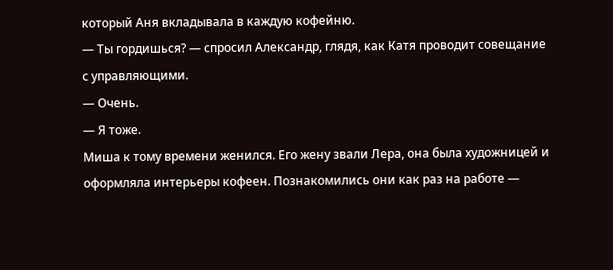который Аня вкладывала в каждую кофейню.
— Ты гордишься? — спросил Александр, глядя, как Катя проводит совещание с управляющими.
— Очень.
— Я тоже.
Миша к тому времени женился. Его жену звали Лера, она была художницей и оформляла интерьеры кофеен. Познакомились они как раз на работе —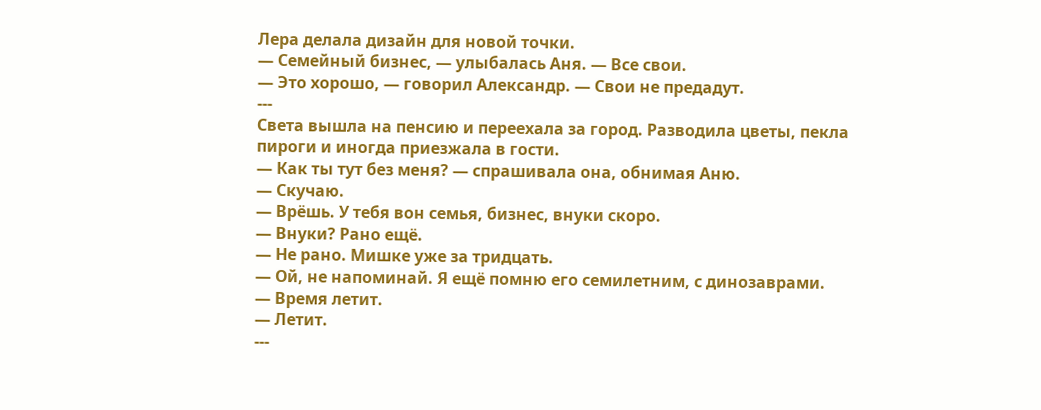Лера делала дизайн для новой точки.
— Семейный бизнес, — улыбалась Аня. — Все свои.
— Это хорошо, — говорил Александр. — Свои не предадут.
---
Света вышла на пенсию и переехала за город. Разводила цветы, пекла пироги и иногда приезжала в гости.
— Как ты тут без меня? — спрашивала она, обнимая Аню.
— Скучаю.
— Врёшь. У тебя вон семья, бизнес, внуки скоро.
— Внуки? Рано ещё.
— Не рано. Мишке уже за тридцать.
— Ой, не напоминай. Я ещё помню его семилетним, с динозаврами.
— Время летит.
— Летит.
---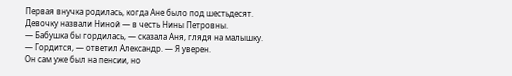Первая внучка родилась, когда Ане было под шестьдесят.
Девочку назвали Ниной — в честь Нины Петровны.
— Бабушка бы гордилась, — сказала Аня, глядя на малышку.
— Гордится, — ответил Александр. — Я уверен.
Он сам уже был на пенсии, но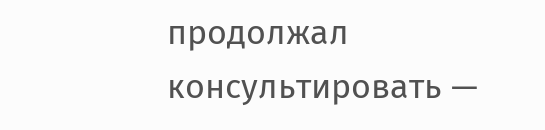продолжал консультировать —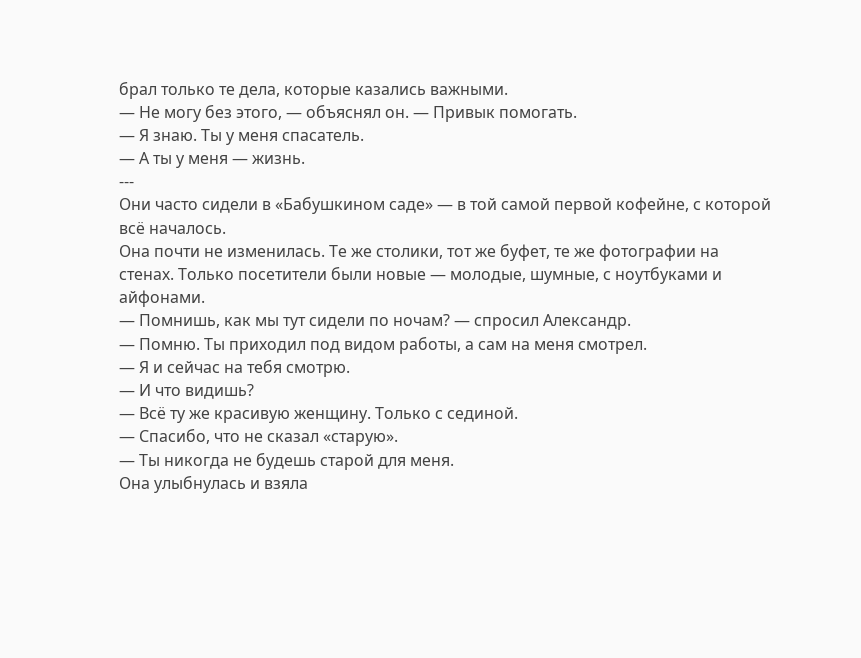брал только те дела, которые казались важными.
— Не могу без этого, — объяснял он. — Привык помогать.
— Я знаю. Ты у меня спасатель.
— А ты у меня — жизнь.
---
Они часто сидели в «Бабушкином саде» — в той самой первой кофейне, с которой всё началось.
Она почти не изменилась. Те же столики, тот же буфет, те же фотографии на стенах. Только посетители были новые — молодые, шумные, с ноутбуками и айфонами.
— Помнишь, как мы тут сидели по ночам? — спросил Александр.
— Помню. Ты приходил под видом работы, а сам на меня смотрел.
— Я и сейчас на тебя смотрю.
— И что видишь?
— Всё ту же красивую женщину. Только с сединой.
— Спасибо, что не сказал «старую».
— Ты никогда не будешь старой для меня.
Она улыбнулась и взяла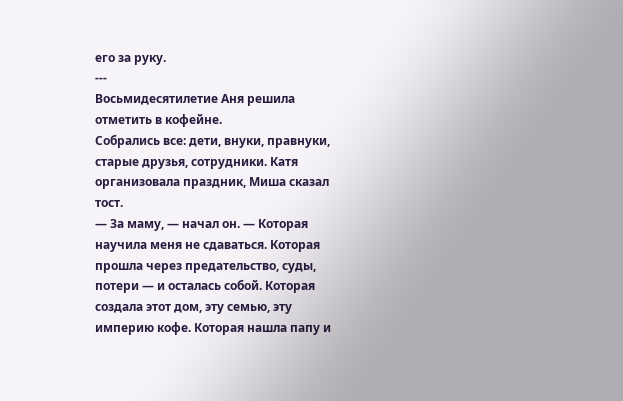его за руку.
---
Восьмидесятилетие Аня решила отметить в кофейне.
Собрались все: дети, внуки, правнуки, старые друзья, сотрудники. Катя организовала праздник, Миша сказал тост.
— За маму, — начал он. — Которая научила меня не сдаваться. Которая прошла через предательство, суды, потери — и осталась собой. Которая создала этот дом, эту семью, эту империю кофе. Которая нашла папу и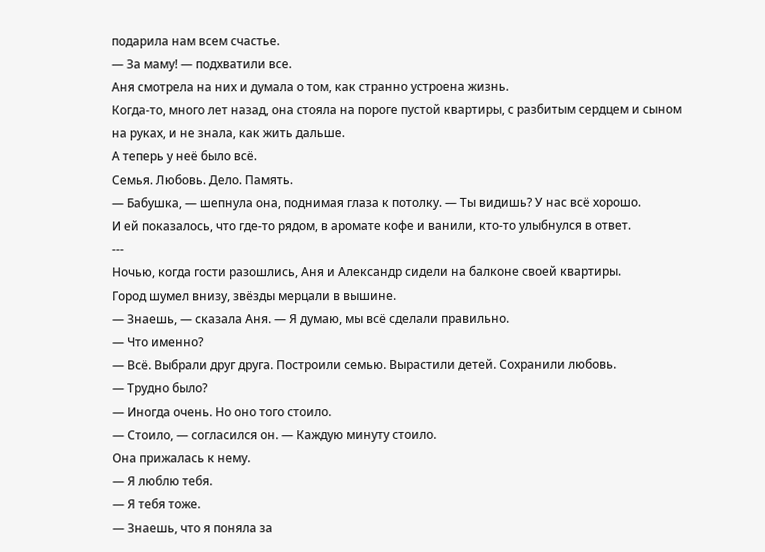подарила нам всем счастье.
— За маму! — подхватили все.
Аня смотрела на них и думала о том, как странно устроена жизнь.
Когда-то, много лет назад, она стояла на пороге пустой квартиры, с разбитым сердцем и сыном на руках, и не знала, как жить дальше.
А теперь у неё было всё.
Семья. Любовь. Дело. Память.
— Бабушка, — шепнула она, поднимая глаза к потолку. — Ты видишь? У нас всё хорошо.
И ей показалось, что где-то рядом, в аромате кофе и ванили, кто-то улыбнулся в ответ.
---
Ночью, когда гости разошлись, Аня и Александр сидели на балконе своей квартиры.
Город шумел внизу, звёзды мерцали в вышине.
— Знаешь, — сказала Аня. — Я думаю, мы всё сделали правильно.
— Что именно?
— Всё. Выбрали друг друга. Построили семью. Вырастили детей. Сохранили любовь.
— Трудно было?
— Иногда очень. Но оно того стоило.
— Стоило, — согласился он. — Каждую минуту стоило.
Она прижалась к нему.
— Я люблю тебя.
— Я тебя тоже.
— Знаешь, что я поняла за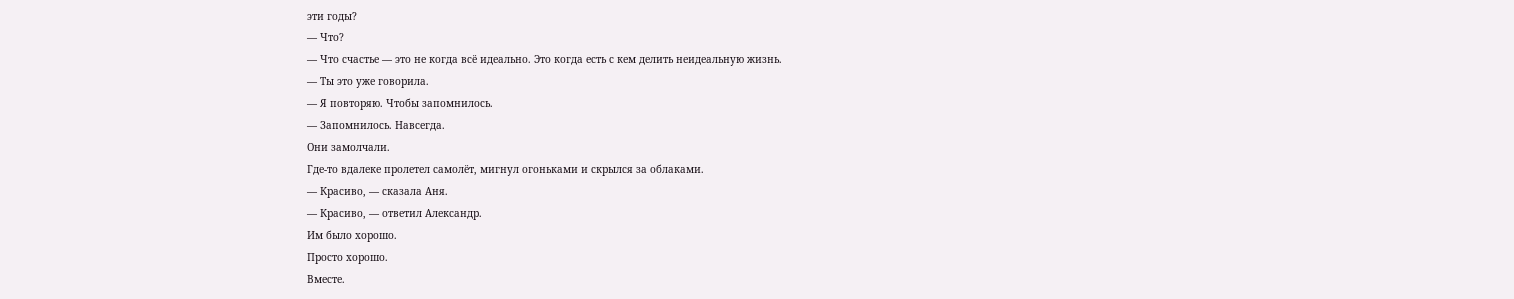эти годы?
— Что?
— Что счастье — это не когда всё идеально. Это когда есть с кем делить неидеальную жизнь.
— Ты это уже говорила.
— Я повторяю. Чтобы запомнилось.
— Запомнилось. Навсегда.
Они замолчали.
Где-то вдалеке пролетел самолёт, мигнул огоньками и скрылся за облаками.
— Красиво, — сказала Аня.
— Красиво, — ответил Александр.
Им было хорошо.
Просто хорошо.
Вместе.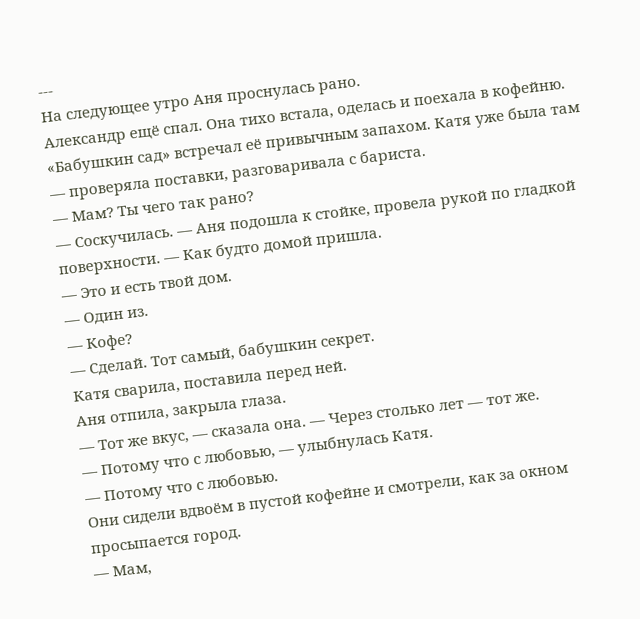---
На следующее утро Аня проснулась рано.
Александр ещё спал. Она тихо встала, оделась и поехала в кофейню.
«Бабушкин сад» встречал её привычным запахом. Катя уже была там — проверяла поставки, разговаривала с бариста.
— Мам? Ты чего так рано?
— Соскучилась. — Аня подошла к стойке, провела рукой по гладкой поверхности. — Как будто домой пришла.
— Это и есть твой дом.
— Один из.
— Кофе?
— Сделай. Тот самый, бабушкин секрет.
Катя сварила, поставила перед ней.
Аня отпила, закрыла глаза.
— Тот же вкус, — сказала она. — Через столько лет — тот же.
— Потому что с любовью, — улыбнулась Катя.
— Потому что с любовью.
Они сидели вдвоём в пустой кофейне и смотрели, как за окном просыпается город.
— Мам,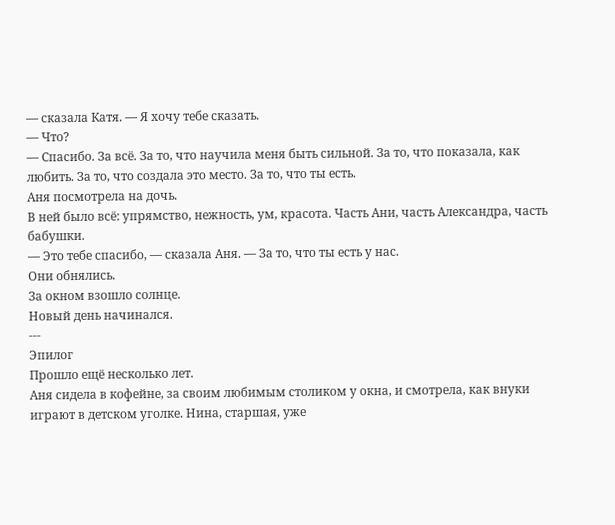— сказала Катя. — Я хочу тебе сказать.
— Что?
— Спасибо. За всё. За то, что научила меня быть сильной. За то, что показала, как любить. За то, что создала это место. За то, что ты есть.
Аня посмотрела на дочь.
В ней было всё: упрямство, нежность, ум, красота. Часть Ани, часть Александра, часть бабушки.
— Это тебе спасибо, — сказала Аня. — За то, что ты есть у нас.
Они обнялись.
За окном взошло солнце.
Новый день начинался.
---
Эпилог
Прошло ещё несколько лет.
Аня сидела в кофейне, за своим любимым столиком у окна, и смотрела, как внуки играют в детском уголке. Нина, старшая, уже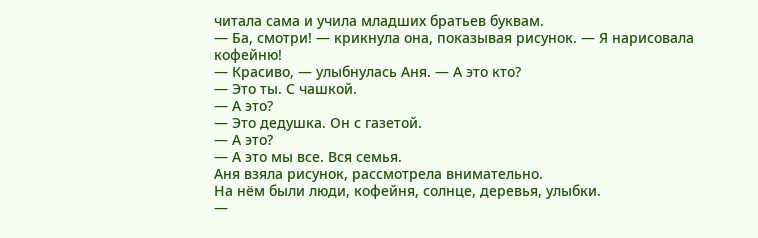читала сама и учила младших братьев буквам.
— Ба, смотри! — крикнула она, показывая рисунок. — Я нарисовала кофейню!
— Красиво, — улыбнулась Аня. — А это кто?
— Это ты. С чашкой.
— А это?
— Это дедушка. Он с газетой.
— А это?
— А это мы все. Вся семья.
Аня взяла рисунок, рассмотрела внимательно.
На нём были люди, кофейня, солнце, деревья, улыбки.
—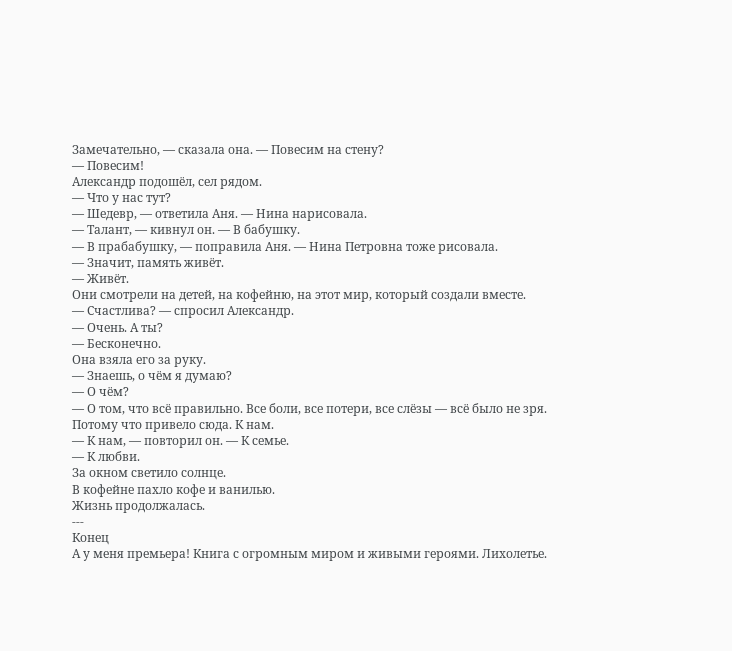Замечательно, — сказала она. — Повесим на стену?
— Повесим!
Александр подошёл, сел рядом.
— Что у нас тут?
— Шедевр, — ответила Аня. — Нина нарисовала.
— Талант, — кивнул он. — В бабушку.
— В прабабушку, — поправила Аня. — Нина Петровна тоже рисовала.
— Значит, память живёт.
— Живёт.
Они смотрели на детей, на кофейню, на этот мир, который создали вместе.
— Счастлива? — спросил Александр.
— Очень. А ты?
— Бесконечно.
Она взяла его за руку.
— Знаешь, о чём я думаю?
— О чём?
— О том, что всё правильно. Все боли, все потери, все слёзы — всё было не зря. Потому что привело сюда. К нам.
— К нам, — повторил он. — К семье.
— К любви.
За окном светило солнце.
В кофейне пахло кофе и ванилью.
Жизнь продолжалась.
---
Конец
А у меня премьера! Книга с огромным миром и живыми героями. Лихолетье.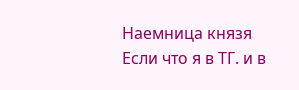Наемница князя
Если что я в ТГ. и в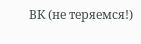ВК (не теряемся!)